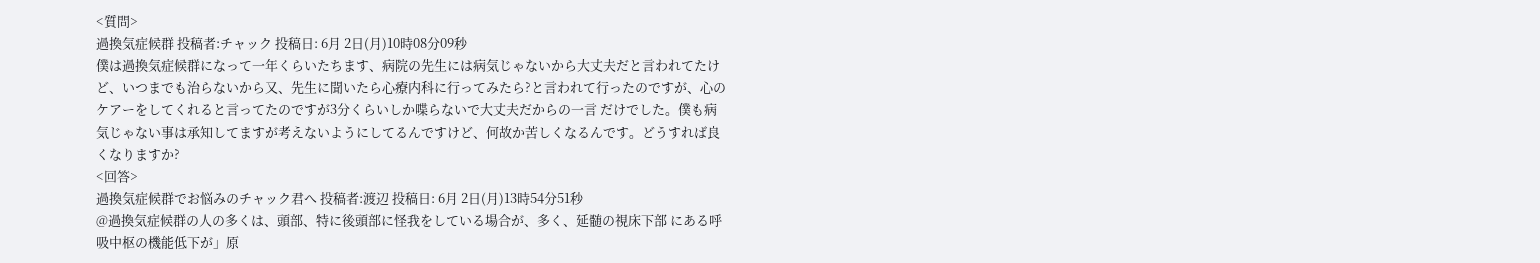<質問>
過換気症候群 投稿者:チャック 投稿日: 6月 2日(月)10時08分09秒
僕は過換気症候群になって一年くらいたちます、病院の先生には病気じゃないから大丈夫だと言われてたけど、いつまでも治らないから又、先生に聞いたら心療内科に行ってみたら?と言われて行ったのですが、心のケアーをしてくれると言ってたのですが3分くらいしか喋らないで大丈夫だからの一言 だけでした。僕も病気じゃない事は承知してますが考えないようにしてるんですけど、何故か苦しくなるんです。どうすれば良くなりますか?
<回答>
過換気症候群でお悩みのチャック君へ 投稿者:渡辺 投稿日: 6月 2日(月)13時54分51秒
@過換気症候群の人の多くは、頭部、特に後頭部に怪我をしている場合が、多く、延髄の視床下部 にある呼吸中枢の機能低下が」原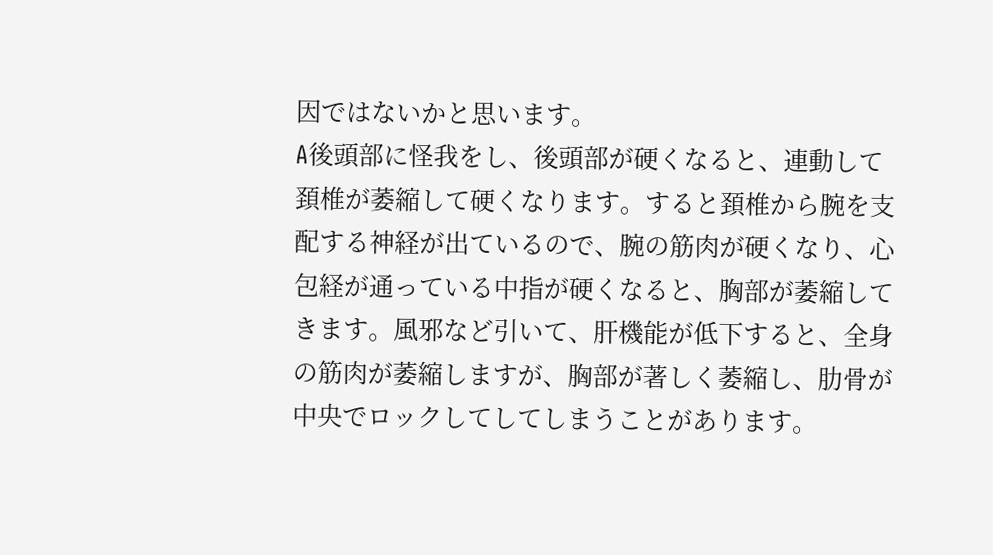因ではないかと思います。
A後頭部に怪我をし、後頭部が硬くなると、連動して頚椎が萎縮して硬くなります。すると頚椎から腕を支配する神経が出ているので、腕の筋肉が硬くなり、心包経が通っている中指が硬くなると、胸部が萎縮してきます。風邪など引いて、肝機能が低下すると、全身の筋肉が萎縮しますが、胸部が著しく萎縮し、肋骨が中央でロックしてしてしまうことがあります。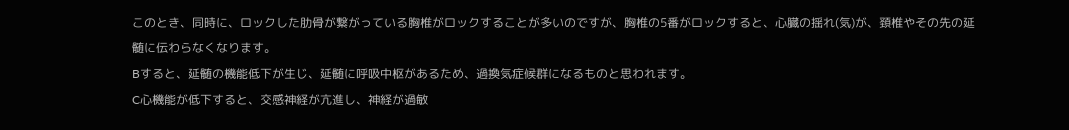このとき、同時に、ロックした肋骨が繋がっている胸椎がロックすることが多いのですが、胸椎の5番がロックすると、心臓の揺れ(気)が、頚椎やその先の延髄に伝わらなくなります。
Bすると、延髄の機能低下が生じ、延髄に呼吸中枢があるため、過換気症候群になるものと思われます。
C心機能が低下すると、交感神経が亢進し、神経が過敏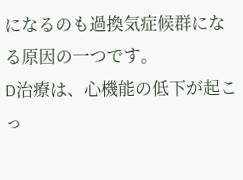になるのも過換気症候群になる原因の一つです。
D治療は、心機能の低下が起こっ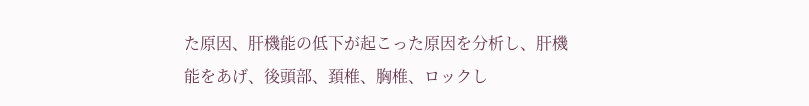た原因、肝機能の低下が起こった原因を分析し、肝機能をあげ、後頭部、頚椎、胸椎、ロックし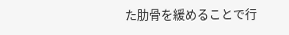た肋骨を緩めることで行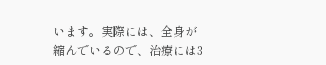います。実際には、全身が縮んでいるので、治療には3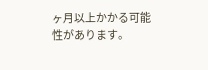ヶ月以上かかる可能性があります。